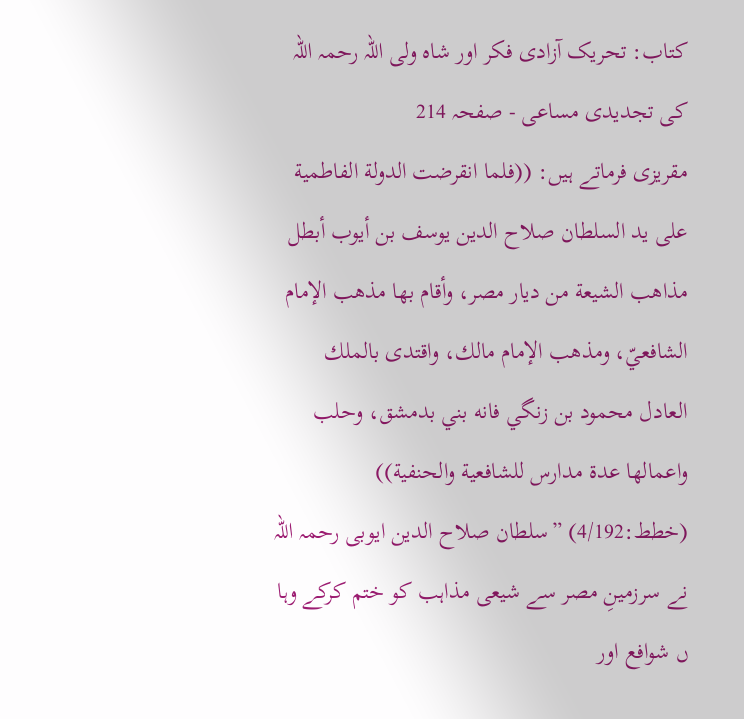کتاب: تحریک آزادی فکر اور شاہ ولی اللہ رحمہ اللہ کی تجدیدی مساعی - صفحہ 214
مقریزی فرماتے ہیں: ((فلما انقرضت الدولة الفاطمية على يد السلطان صلاح الدين يوسف بن أيوب أبطل مذاهب الشيعة من ديار مصر، وأقام بها مذهب الإمام الشافعيّ، ومذهب الإمام مالك، واقتدى بالملك العادل محمود بن زنگي فانه بني بدمشق، وحلب واعمالها عدة مدارس للشافعية والحنفية)) (خطط:4/192) ”سلطان صلاح الدین ایوبی رحمہ اللہ نے سرزمینِ مصر سے شیعی مذاہب کو ختم کرکے وہا ں شوافع اور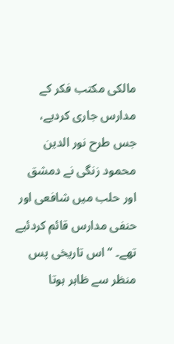مالکی مکتب فکر کے مدارس جاری کردیے، جس طرح نور الدین محمود زنگی نے دمشق اور حلب میں شافعی اور حنفی مدارس قائم کردئیے تھے۔ “ اس تاریخی پس منظر سے ظاہر ہوتا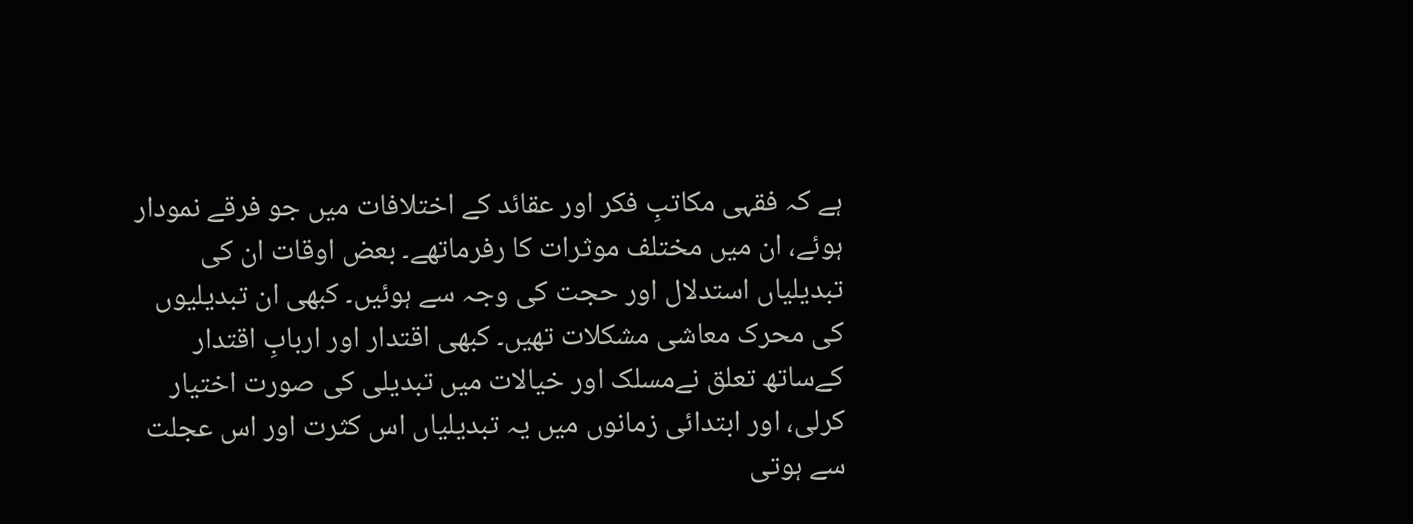ہے کہ فقہی مکاتبِ فکر اور عقائد کے اختلافات میں جو فرقے نمودار ہوئے، ان میں مختلف موثرات کا رفرماتھے۔ بعض اوقات ان کی تبدیلیاں استدلال اور حجت کی وجہ سے ہوئیں۔ کبھی ان تبدیلیوں کی محرک معاشی مشکلات تھیں۔ کبھی اقتدار اور اربابِ اقتدار کےساتھ تعلق نےمسلک اور خیالات میں تبدیلی کی صورت اختیار کرلی، اور ابتدائی زمانوں میں یہ تبدیلیاں اس کثرت اور اس عجلت سے ہوتی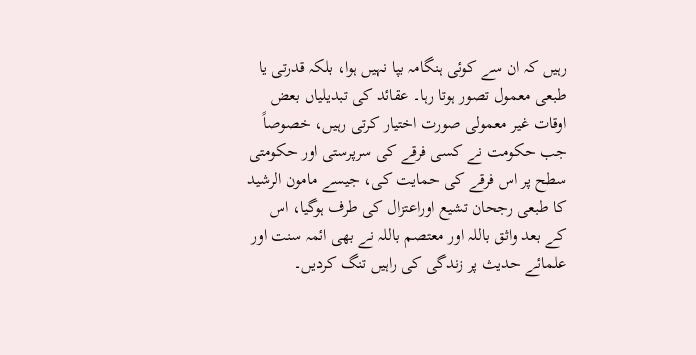رہیں کہ ان سے کوئی ہنگامہ بپا نہیں ہوا، بلکہ قدرتی یا طبعی معمول تصور ہوتا رہا۔ عقائد کی تبدیلیاں بعض اوقات غیر معمولی صورت اختیار کرتی رہیں، خصوصاً جب حکومت نے کسی فرقے کی سرپرستی اور حکومتی سطح پر اس فرقے کی حمایت کی، جیسے مامون الرشید کا طبعی رجحان تشیع اوراعتزال کی طرف ہوگیا، اس کے بعد واثق باللہ اور معتصم باللہ نے بھی ائمہ سنت اور علمائے حدیث پر زندگی کی راہیں تنگ کردیں۔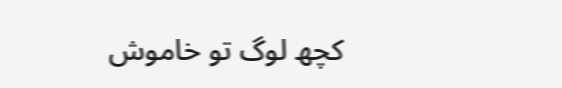کچھ لوگ تو خاموش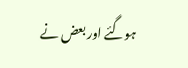ہوگئے اور بعض نے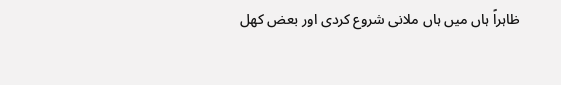ظاہراً ہاں میں ہاں ملانی شروع کردی اور بعض کھل